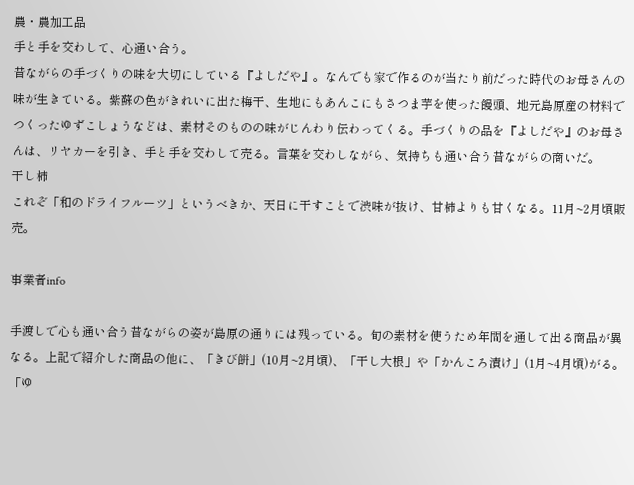農・農加工品
手と手を交わして、心通い合う。
昔ながらの手づくりの味を大切にしている『よしだや』。なんでも家で作るのが当たり前だった時代のお母さんの味が生きている。紫蘇の色がきれいに出た梅干、生地にもあんこにもさつま芋を使った饅頭、地元島原産の材料でつくったゆずこしょうなどは、素材そのものの味がじんわり伝わってくる。手づくりの品を『よしだや』のお母さんは、リヤカーを引き、手と手を交わして売る。言葉を交わしながら、気持ちも通い合う昔ながらの商いだ。
干し柿
これぞ「和のドライフルーツ」というべきか、天日に干すことで渋味が抜け、甘柿よりも甘くなる。11月~2月頃販売。

事業者info

手渡しで心も通い合う昔ながらの姿が島原の通りには残っている。旬の素材を使うため年間を通して出る商品が異なる。上記で紹介した商品の他に、「きび餅」(10月~2月頃)、「干し大根」や「かんころ漬け」(1月~4月頃)がる。「ゆ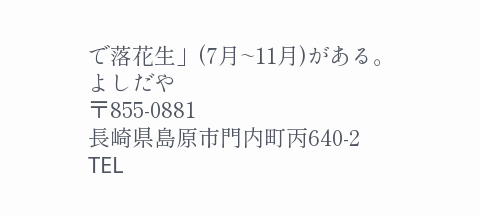で落花生」(7月~11月)がある。
よしだや
〒855-0881
長崎県島原市門内町丙640-2
TEL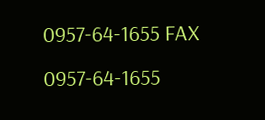0957-64-1655 FAX 0957-64-1655